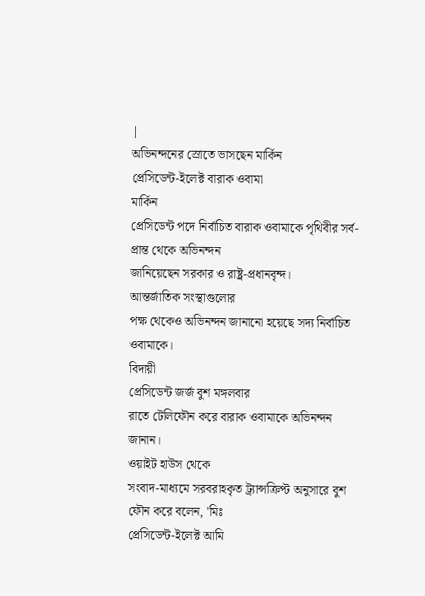|
অভিনন্দনের স্রোতে ভাসছেন মার্কিন
প্রেসিডেন্ট-ইলেক্ট বারাক ওবামা
মার্কিন
প্রেসিডেন্ট পদে নির্বাচিত বারাক ওবামাকে পৃথিবীর সর্ব-প্রান্ত থেকে অভিনন্দন
জানিয়েছেন সরকার ও রাষ্ট্র-প্রধানবৃন্দ।
আন্তর্জাতিক সংস্থাগুলোর
পক্ষ থেকেও অভিনন্দন জানানো হয়েছে সদ্য নির্বাচিত ওবামাকে।
বিদায়ী
প্রেসিডেন্ট জর্জ বুশ মঙ্গলবার
রাতে টেলিফৌন করে বারাক ওবামাকে অভিনন্দন জানান।
ওয়াইট হাউস থেকে
সংবাদ-মাধ্যমে সরবরাহকৃত ট্র্যান্সক্রিপ্ট অনুসারে বুশ ফৌন করে বলেন, 'মিঃ
প্রেসিডেন্ট-ইলেক্ট আমি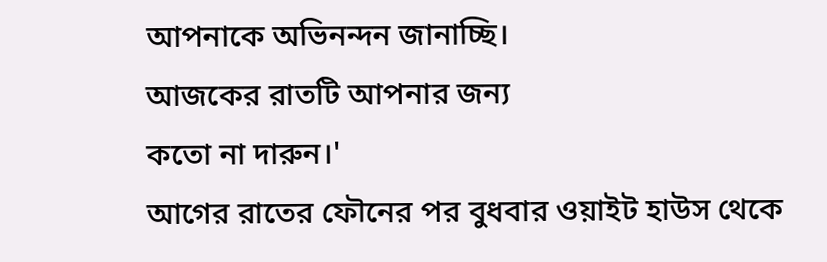আপনাকে অভিনন্দন জানাচ্ছি।
আজকের রাতটি আপনার জন্য
কতো না দারুন।'
আগের রাতের ফৌনের পর বুধবার ওয়াইট হাউস থেকে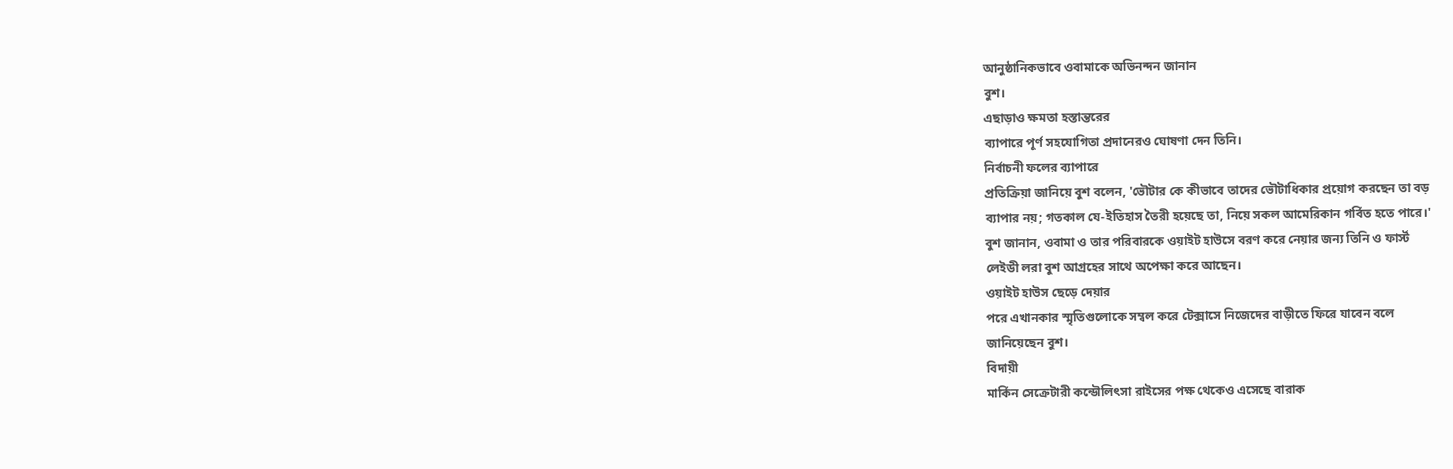আনুষ্ঠানিকভাবে ওবামাকে অভিনন্দন জানান
বুশ।
এছাড়াও ক্ষমতা হস্তান্তরের
ব্যাপারে পূর্ণ সহযোগিতা প্রদানেরও ঘোষণা দেন তিনি।
নির্বাচনী ফলের ব্যাপারে
প্রতিক্রিয়া জানিয়ে বুশ বলেন, 'ভৌটার কে কীভাবে তাদের ভৌটাধিকার প্রয়োগ করছেন তা বড়
ব্যাপার নয়; গতকাল যে-ইতিহাস তৈরী হয়েছে তা, নিয়ে সকল আমেরিকান গর্বিত হতে পারে।'
বুশ জানান, ওবামা ও তার পরিবারকে ওয়াইট হাউসে বরণ করে নেয়ার জন্য তিনি ও ফার্স্ট
লেইডী লরা বুশ আগ্রহের সাথে অপেক্ষা করে আছেন।
ওয়াইট হাউস ছেড়ে দেয়ার
পরে এখানকার স্মৃতিগুলোকে সম্বল করে টেক্সাসে নিজেদের বাড়ীতে ফিরে যাবেন বলে
জানিয়েছেন বুশ।
বিদায়ী
মার্কিন সেক্রেটারী কন্ডৌলিৎসা রাইসের পক্ষ থেকেও এসেছে বারাক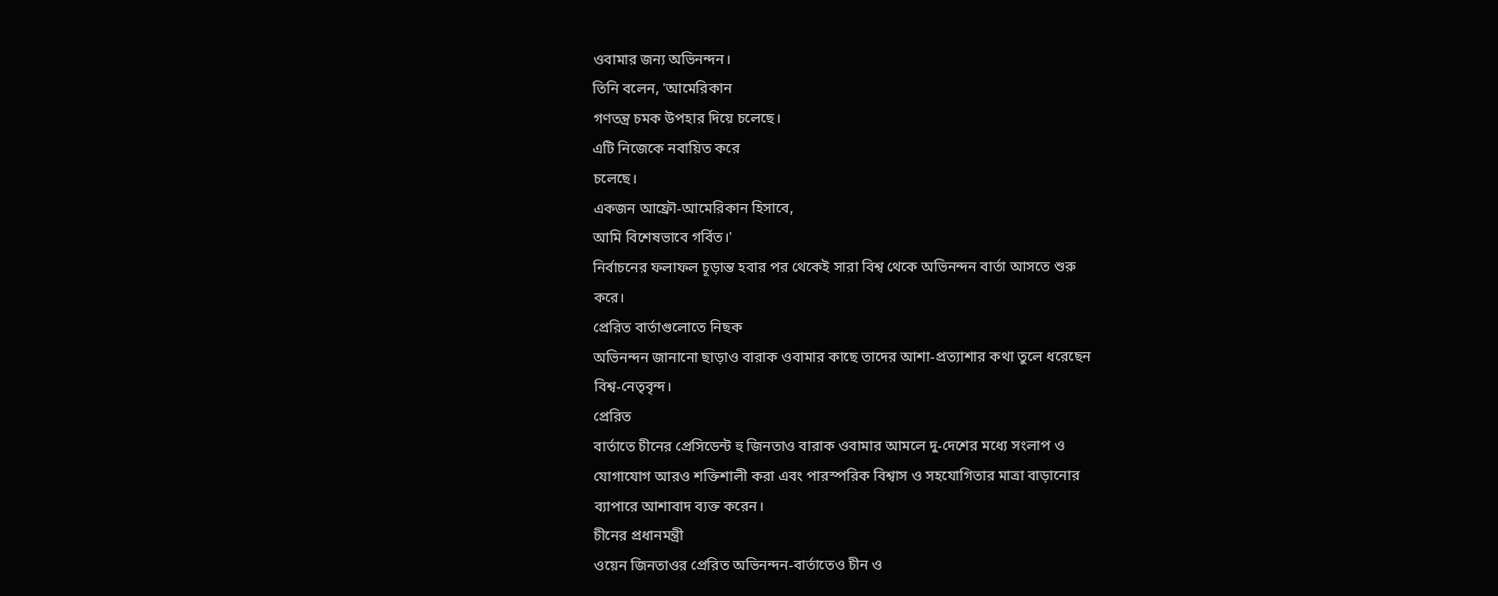ওবামার জন্য অভিনন্দন।
তিনি বলেন, 'আমেরিকান
গণতন্ত্র চমক উপহার দিয়ে চলেছে।
এটি নিজেকে নবায়িত করে
চলেছে।
একজন আফ্রৌ-আমেরিকান হিসাবে,
আমি বিশেষভাবে গর্বিত।'
নির্বাচনের ফলাফল চূড়ান্ত হবার পর থেকেই সারা বিশ্ব থেকে অভিনন্দন বার্তা আসতে শুরু
করে।
প্রেরিত বার্তাগুলোতে নিছক
অভিনন্দন জানানো ছাড়াও বারাক ওবামার কাছে তাদের আশা-প্রত্যাশার কথা তুলে ধরেছেন
বিশ্ব-নেতৃবৃন্দ।
প্রেরিত
বার্তাতে চীনের প্রেসিডেন্ট হু জিনতাও বারাক ওবামার আমলে দু-দেশের মধ্যে সংলাপ ও
যোগাযোগ আরও শক্তিশালী করা এবং পারস্পরিক বিশ্বাস ও সহযোগিতার মাত্রা বাড়ানোর
ব্যাপারে আশাবাদ ব্যক্ত করেন।
চীনের প্রধানমন্ত্রী
ওয়েন জিনতাওর প্রেরিত অভিনন্দন-বার্তাতেও চীন ও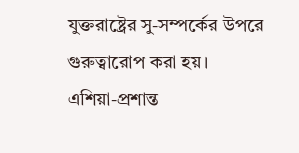যুক্তরাষ্ট্রের সু-সম্পর্কের উপরে
গুরুত্বারোপ করা হয়।
এশিয়া-প্রশান্ত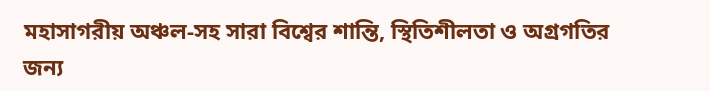মহাসাগরীয় অঞ্চল-সহ সারা বিশ্বের শান্তি, স্থিতিশীলতা ও অগ্রগতির জন্য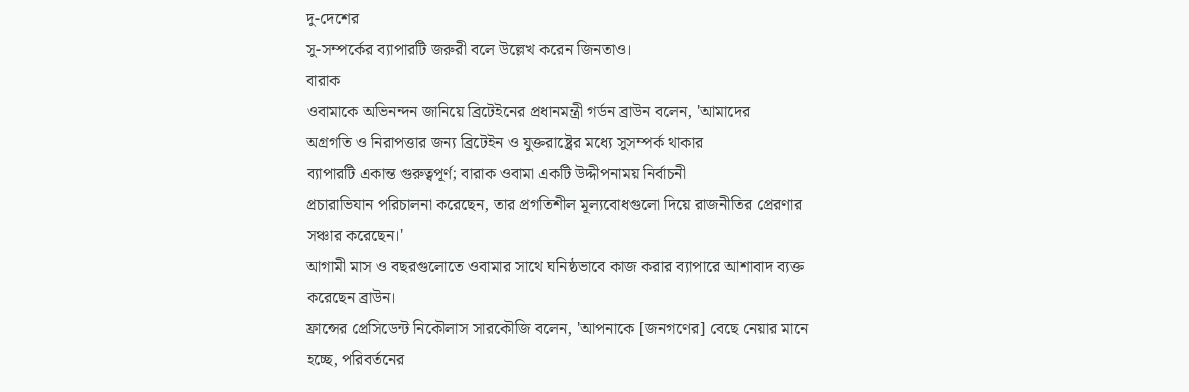দু-দেশের
সু-সম্পর্কের ব্যাপারটি জরুরী বলে উল্লেখ করেন জিনতাও।
বারাক
ওবামাকে অভিনন্দন জানিয়ে ব্রিটেইনের প্রধানমন্ত্রী গর্ডন ব্রাউন বলেন, 'আমাদের
অগ্রগতি ও নিরাপত্তার জন্য ব্রিটেইন ও যুক্তরাষ্ট্রের মধ্যে সুসম্পর্ক থাকার
ব্যাপারটি একান্ত গুরুত্বপূর্ণ; বারাক ওবামা একটি উদ্দীপনাময় নির্বাচনী
প্রচারাভিযান পরিচালনা করেছেন, তার প্রগতিশীল মূল্যবোধগুলো দিয়ে রাজনীতির প্রেরণার
সঞ্চার করেছেন।'
আগামী মাস ও বছরগুলোতে ওবামার সাথে ঘনিষ্ঠভাবে কাজ করার ব্যাপারে আশাবাদ ব্যক্ত
করেছেন ব্রাউন।
ফ্রান্সের প্রেসিডেন্ট নিকৌলাস সারকৌজি বলেন, 'আপনাকে [জনগণের] বেছে নেয়ার মানে
হচ্ছে, পরিবর্তনের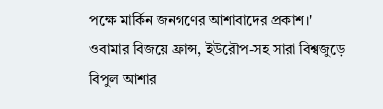পক্ষে মার্কিন জনগণের আশাবাদের প্রকাশ।'
ওবামার বিজয়ে ফ্রান্স, ইউরৌপ-সহ সারা বিশ্বজুড়ে বিপুল আশার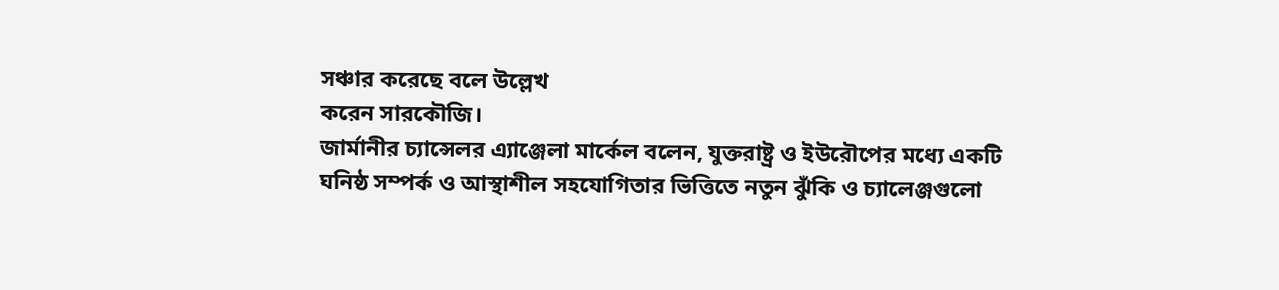সঞ্চার করেছে বলে উল্লেখ
করেন সারকৌজি।
জার্মানীর চ্যান্সেলর এ্যাঞ্জেলা মার্কেল বলেন, যুক্তরাষ্ট্র ও ইউরৌপের মধ্যে একটি
ঘনিষ্ঠ সম্পর্ক ও আস্থাশীল সহযোগিতার ভিত্তিতে নতুন ঝুঁকি ও চ্যালেঞ্জগুলো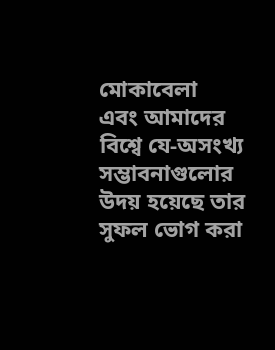মোকাবেলা
এবং আমাদের বিশ্বে যে-অসংখ্য সম্ভাবনাগুলোর উদয় হয়েছে তার সুফল ভোগ করা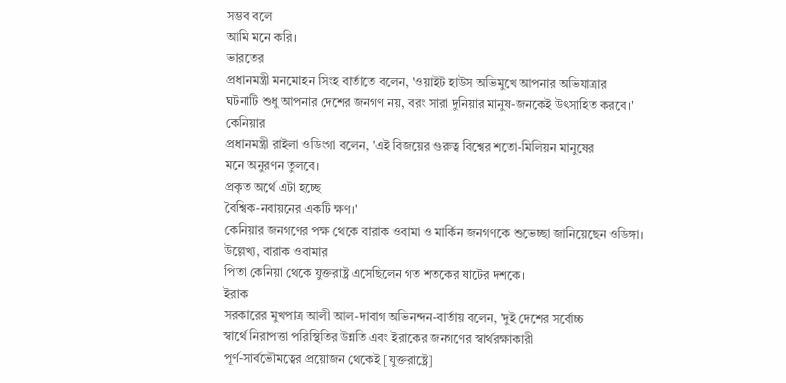সম্ভব বলে
আমি মনে করি।
ভারতের
প্রধানমন্ত্রী মনমোহন সিংহ বার্তাতে বলেন, 'ওয়াইট হাউস অভিমুখে আপনার অভিযাত্রার
ঘটনাটি শুধু আপনার দেশের জনগণ নয়, বরং সারা দুনিয়ার মানুষ-জনকেই উৎসাহিত করবে।'
কেনিয়ার
প্রধানমন্ত্রী রাইলা ওডিংগা বলেন, 'এই বিজয়ের গুরুত্ব বিশ্বের শতো-মিলিয়ন মানুষের
মনে অনুরণন তুলবে।
প্রকৃত অর্থে এটা হচ্ছে
বৈশ্বিক-নবায়নের একটি ক্ষণ।'
কেনিয়ার জনগণের পক্ষ থেকে বারাক ওবামা ও মার্কিন জনগণকে শুভেচ্ছা জানিয়েছেন ওডিঙ্গা।
উল্লেখ্য, বারাক ওবামার
পিতা কেনিয়া থেকে যুক্তরাষ্ট্র এসেছিলেন গত শতকের ষাটের দশকে।
ইরাক
সরকারের মুখপাত্র আলী আল-দাবাগ অভিনন্দন-বার্তায় বলেন, 'দুই দেশের সর্বোচ্চ
স্বার্থে নিরাপত্তা পরিস্থিতির উন্নতি এবং ইরাকের জনগণের স্বার্থরক্ষাকারী
পূর্ণ-সার্বভৌমত্বের প্রয়োজন থেকেই [যুক্তরাষ্ট্রে]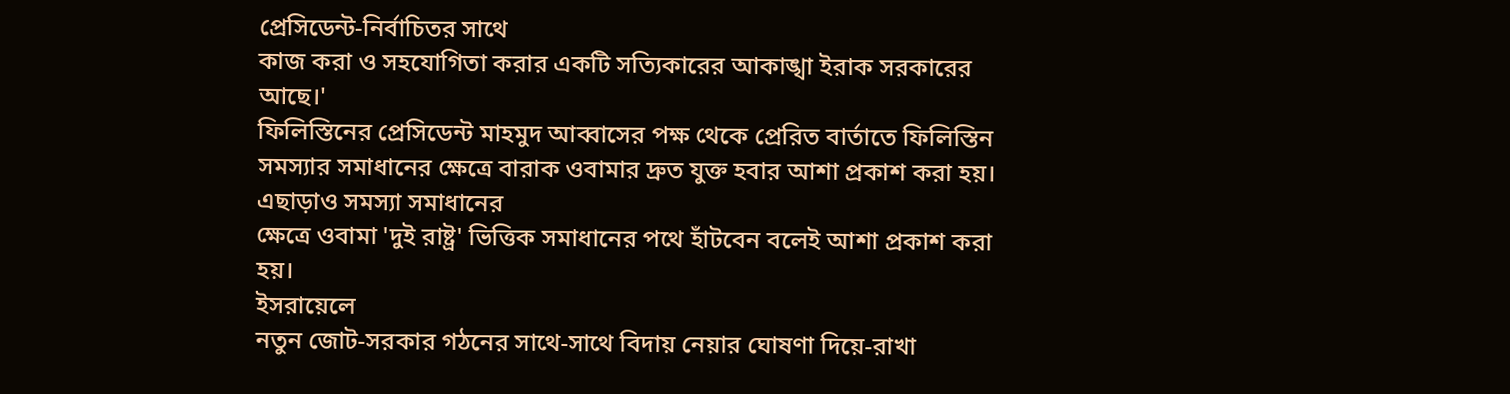প্রেসিডেন্ট-নির্বাচিতর সাথে
কাজ করা ও সহযোগিতা করার একটি সত্যিকারের আকাঙ্খা ইরাক সরকারের আছে।'
ফিলিস্তিনের প্রেসিডেন্ট মাহমুদ আব্বাসের পক্ষ থেকে প্রেরিত বার্তাতে ফিলিস্তিন
সমস্যার সমাধানের ক্ষেত্রে বারাক ওবামার দ্রুত যুক্ত হবার আশা প্রকাশ করা হয়।
এছাড়াও সমস্যা সমাধানের
ক্ষেত্রে ওবামা 'দুই রাষ্ট্র' ভিত্তিক সমাধানের পথে হাঁটবেন বলেই আশা প্রকাশ করা হয়।
ইসরায়েলে
নতুন জোট-সরকার গঠনের সাথে-সাথে বিদায় নেয়ার ঘোষণা দিয়ে-রাখা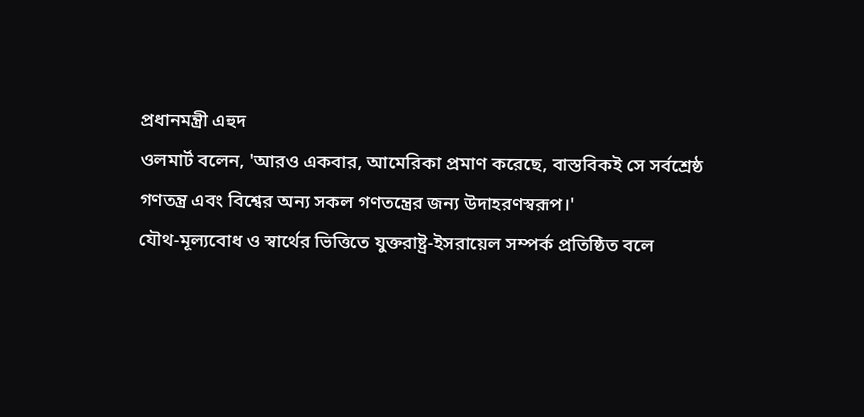প্রধানমন্ত্রী এহুদ
ওলমার্ট বলেন, 'আরও একবার, আমেরিকা প্রমাণ করেছে, বাস্তবিকই সে সর্বশ্রেষ্ঠ
গণতন্ত্র এবং বিশ্বের অন্য সকল গণতন্ত্রের জন্য উদাহরণস্বরূপ।'
যৌথ-মূল্যবোধ ও স্বার্থের ভিত্তিতে যুক্তরাষ্ট্র-ইসরায়েল সম্পর্ক প্রতিষ্ঠিত বলে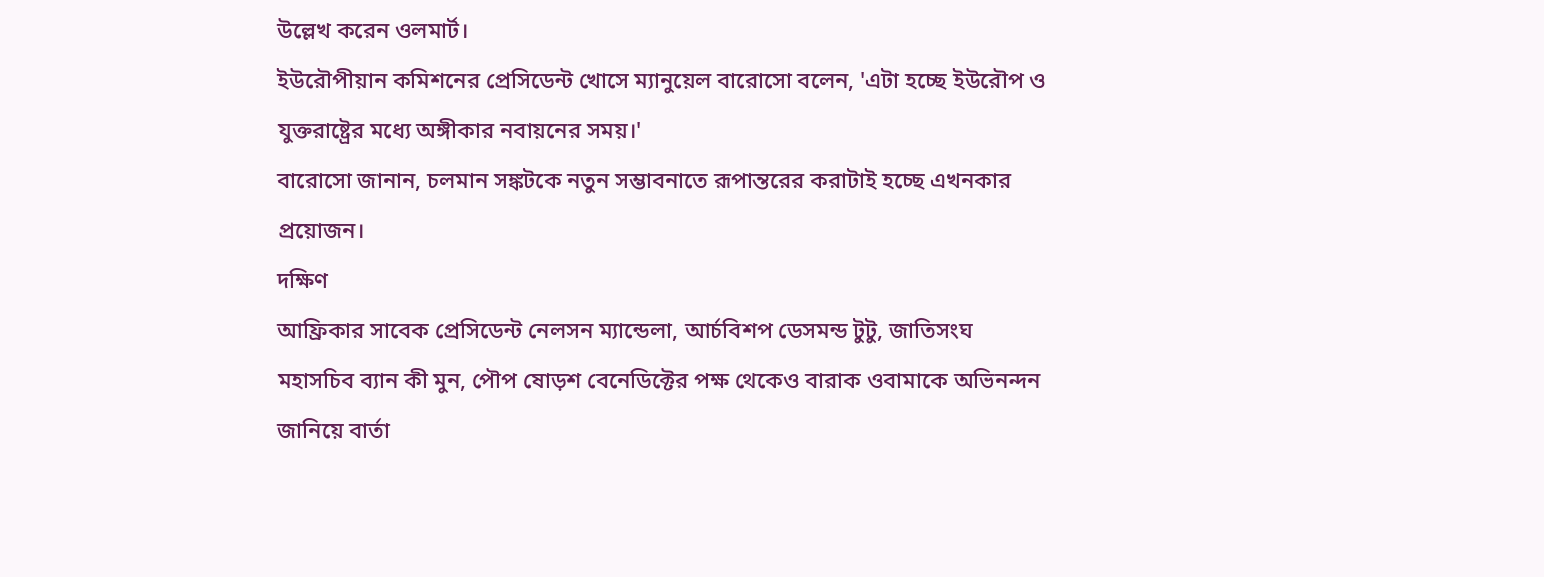উল্লেখ করেন ওলমার্ট।
ইউরৌপীয়ান কমিশনের প্রেসিডেন্ট খোসে ম্যানুয়েল বারোসো বলেন, 'এটা হচ্ছে ইউরৌপ ও
যুক্তরাষ্ট্রের মধ্যে অঙ্গীকার নবায়নের সময়।'
বারোসো জানান, চলমান সঙ্কটকে নতুন সম্ভাবনাতে রূপান্তরের করাটাই হচ্ছে এখনকার
প্রয়োজন।
দক্ষিণ
আফ্রিকার সাবেক প্রেসিডেন্ট নেলসন ম্যান্ডেলা, আর্চবিশপ ডেসমন্ড টুটু, জাতিসংঘ
মহাসচিব ব্যান কী মুন, পৌপ ষোড়শ বেনেডিক্টের পক্ষ থেকেও বারাক ওবামাকে অভিনন্দন
জানিয়ে বার্তা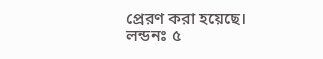প্রেরণ করা হয়েছে।
লন্ডনঃ ৫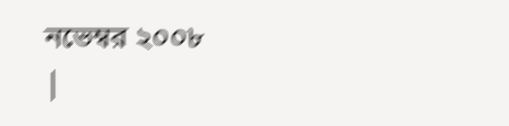নভেম্বর ২০০৮
|